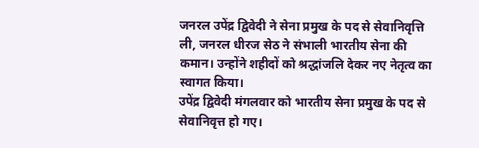जनरल उपेंद्र द्विवेदी ने सेना प्रमुख के पद से सेवानिवृत्ति ली, जनरल धीरज सेठ ने संभाली भारतीय सेना की कमान। उन्होंने शहीदों को श्रद्धांजलि देकर नए नेतृत्व का स्वागत किया।
उपेंद्र द्विवेदी मंगलवार को भारतीय सेना प्रमुख के पद से सेवानिवृत्त हो गए।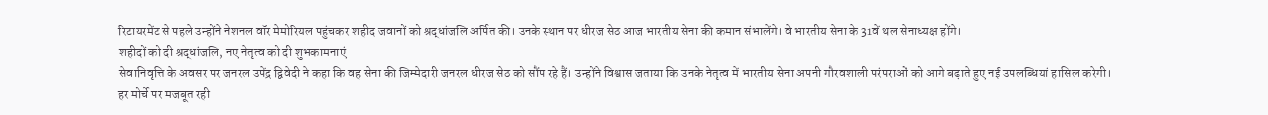रिटायरमेंट से पहले उन्होंने नेशनल वॉर मेमोरियल पहुंचकर शहीद जवानों को श्रद्धांजलि अर्पित की। उनके स्थान पर धीरज सेठ आज भारतीय सेना की कमान संभालेंगे। वे भारतीय सेना के 31वें थल सेनाध्यक्ष होंगे।
शहीदों को दी श्रद्धांजलि, नए नेतृत्व को दी शुभकामनाएं
सेवानिवृत्ति के अवसर पर जनरल उपेंद्र द्विवेदी ने कहा कि वह सेना की जिम्मेदारी जनरल धीरज सेठ को सौंप रहे हैं। उन्होंने विश्वास जताया कि उनके नेतृत्व में भारतीय सेना अपनी गौरवशाली परंपराओं को आगे बढ़ाते हुए नई उपलब्धियां हासिल करेगी।
हर मोर्चे पर मजबूत रही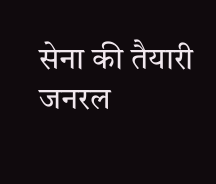सेना की तैयारी
जनरल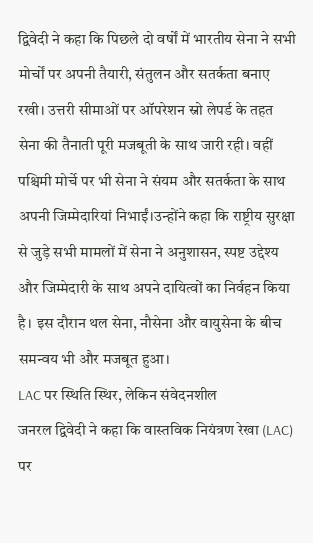द्विवेदी ने कहा कि पिछले दो वर्षों में भारतीय सेना ने सभी मोर्चों पर अपनी तैयारी, संतुलन और सतर्कता बनाए रखी। उत्तरी सीमाओं पर ऑपरेशन स्नो लेपर्ड के तहत सेना की तैनाती पूरी मजबूती के साथ जारी रही। वहीं पश्चिमी मोर्चे पर भी सेना ने संयम और सतर्कता के साथ अपनी जिम्मेदारियां निभाईं।उन्होंने कहा कि राष्ट्रीय सुरक्षा से जुड़े सभी मामलों में सेना ने अनुशासन, स्पष्ट उद्देश्य और जिम्मेदारी के साथ अपने दायित्वों का निर्वहन किया है। इस दौरान थल सेना, नौसेना और वायुसेना के बीच समन्वय भी और मजबूत हुआ।
LAC पर स्थिति स्थिर, लेकिन संवेदनशील
जनरल द्विवेदी ने कहा कि वास्तविक नियंत्रण रेखा (LAC) पर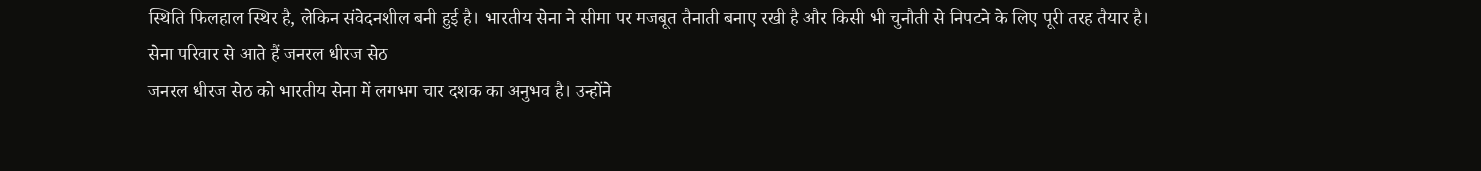स्थिति फिलहाल स्थिर है, लेकिन संवेदनशील बनी हुई है। भारतीय सेना ने सीमा पर मजबूत तैनाती बनाए रखी है और किसी भी चुनौती से निपटने के लिए पूरी तरह तैयार है।
सेना परिवार से आते हैं जनरल धीरज सेठ
जनरल धीरज सेठ को भारतीय सेना में लगभग चार दशक का अनुभव है। उन्होंने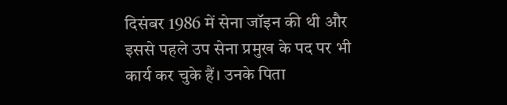दिसंबर 1986 में सेना जॉइन की थी और इससे पहले उप सेना प्रमुख के पद पर भी कार्य कर चुके हैं। उनके पिता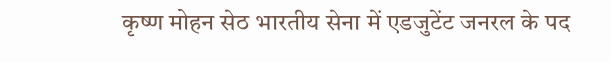कृष्ण मोहन सेठ भारतीय सेना में एडजुटेंट जनरल के पद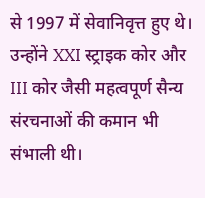से 1997 में सेवानिवृत्त हुए थे। उन्होंने XXI स्ट्राइक कोर और III कोर जैसी महत्वपूर्ण सैन्य संरचनाओं की कमान भी संभाली थी।